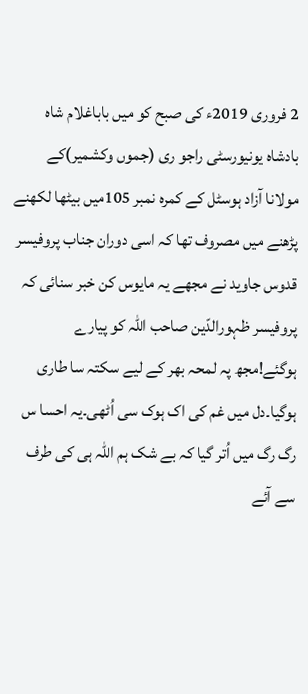2 فروری 2019ء کی صبح کو میں باباغلام شاہ بادشاہ یونیورسٹی راجو ری (جموں وکشمیر)کے مولانا آزاد ہوسٹل کے کمرہ نمبر 105میں بیٹھا لکھنے پڑھنے میں مصروف تھا کہ اسی دوران جناب پروفیسر قدوس جاوید نے مجھے یہ مایوس کن خبر سنائی کہ پروفیسر ظہورالدّین صاحب اللہ کو پیارے ہوگئے!مجھ پہ لمحہ بھر کے لیے سکتہ سا طاری ہوگیا۔دل میں غم کی اک ہوک سی اُٹھی۔یہ احسا س رگ رگ میں اُتر گیا کہ بے شک ہم اللہ ہی کی طرف سے آئے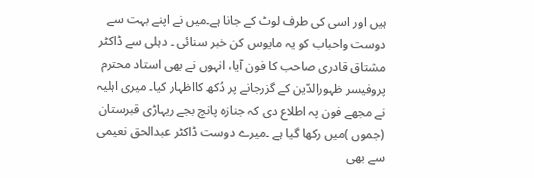ہیں اور اسی کی طرف لوٹ کے جانا ہے۔میں نے اپنے بہت سے دوست واحباب کو یہ مایوس کن خبر سنائی ۔ دہلی سے ڈاکٹر مشتاق قادری صاحب کا فون آیا، انہوں نے بھی استاد محترم پروفیسر ظہورالدّین کے گزرجانے پر دُکھ کااظہار کیا۔ میری اہلیہ نے مجھے فون پہ اطلاع دی کہ جنازہ پانچ بجے ریہاڑی قبرستان (جموں )میں رکھا گیا ہے ۔میرے دوست ڈاکٹر عبدالحق نعیمی سے بھی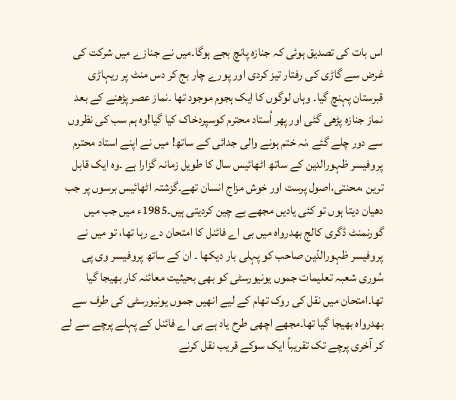اس بات کی تصدیق ہوئی کہ جنازہ پانچ بجے ہوگا۔میں نے جنازے میں شرکت کی غرض سے گاڑی کی رفتار تیز کردی اور پورے چار بج کر دس منٹ پر ریہاڑی قبرستان پہنچ گیا۔ وہاں لوگوں کا ایک ہجوم موجود تھا ۔نماز عصر پڑھنے کے بعد نماز جنازہ پڑھی گئی اور پھر اُستاد محترم کوسپردخاک کیا گیا!وہ ہم سب کی نظروں سے دور چلے گئے ،نہ ختم ہونے والی جدائی کے ساتھ! میں نے اپنے استاد محترم پروفیسر ظہورالدین کے ساتھ اٹھائیس سال کا طویل زمانہ گزارا ہے ۔وہ ایک قابل ترین ،محنتی،اصول پرست اور خوش مزاج انسان تھے۔گزشتہ اٹھائیس برسوں پر جب دھیان دیتا ہوں تو کئی یادیں مجھے بے چین کردیتی ہیں۔1985ء میں جب میں گورنمنٹ ڈگری کالج بھدرواہ میں بی اے فائنل کا امتحان دے رہا تھا، تو میں نے پروفیسر ظہورالدّین صاحب کو پہلی بار دیکھا ۔ ان کے ساتھ پروفیسر وی پی سُوری شعبہ تعلیمات جموں یونیورسٹی کو بھی بحیثیت معائنہ کار بھیجا گیا تھا۔امتحان میں نقل کی روک تھام کے لیے انھیں جموں یونیورسٹی کی طرف سے بھدرواہ بھیجا گیا تھا۔مجھے اچھی طرح یاد ہے بی اے فائنل کے پہلے پرچے سے لے کر آخری پرچے تک تقریباً ایک سوکے قریب نقل کرنے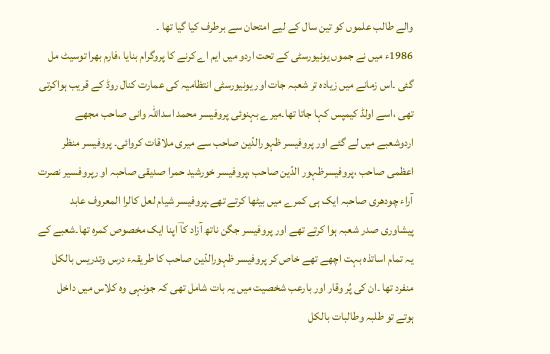والے طالب علموں کو تین سال کے لیے امتحان سے برطرف کیا گیا تھا ۔
1986ء میں نے جموں یونیورسٹی کے تحت اردو میں ایم اے کرنے کا پروگرام بنایا ،فارم بھرا توسیٹ مل گئی ۔اس زمانے میں زیادہ تر شعبہ جات اور یونیورسٹی انتظامیہ کی عمارت کنال روڈ کے قریب ہواکرتی تھی ،اسے اولڈ کیمپس کہا جاتا تھا۔میرے بہنوئی پروفیسر محمد اسداللہ وانی صاحب مجھے اردوشعبے میں لے گئے اور پروفیسر ظہورالدًین صاحب سے میری ملاقات کروائی۔ پروفیسر منظر اعظمی صاحب ،پروفیسرظہور الدًین صاحب ،پروفیسر خورشید حمرا صدیقی صاحبہ او رپروفسیر نصرت آراء چودھری صاحبہ ایک ہی کمرے میں بیٹھا کرتے تھے۔پروفیسر شیام لعل کالرا المعروف عابد پیشاوری صدر شعبہ ہوا کرتے تھے اور پروفیسر جگن ناتھ آزاد کاؔ اپنا ایک مخصوص کمرہ تھا۔شعبے کے یہ تمام اساتذہ بہت اچھے تھے خاص کر پروفیسر ظہورالدّین صاحب کا طریقہء درس وتدریس بالکل منفرد تھا ۔ان کی پُر وقار اور بارعب شخصیت میں یہ بات شامل تھی کہ جونہی وہ کلاس میں داخل ہوتے تو طلبہ وطالبات بالکل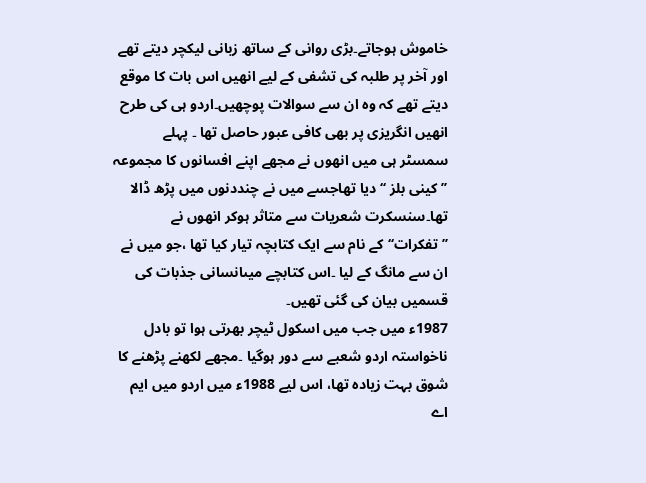خاموش ہوجاتے۔بڑی روانی کے ساتھ زبانی لیکچر دیتے تھے اور آخر پر طلبہ کی تشفی کے لیے انھیں اس بات کا موقع دیتے تھے کہ وہ ان سے سوالات پوچھیں۔اردو ہی کی طرح انھیں انگریزی پر بھی کافی عبور حاصل تھا ۔ پہلے سمسٹر ہی میں انھوں نے مجھے اپنے افسانوں کا مجموعہ ’’کینی بلز ‘‘ دیا تھاجسے میں نے چنددنوں میں پڑھ ڈالا تھا۔سنسکرت شعریات سے متاثر ہوکر انھوں نے ’’تفکرات‘‘کے نام سے ایک کتابچہ تیار کیا تھا ،جو میں نے ان سے مانگ کے لیا ۔اس کتابچے میںانسانی جذبات کی قسمیں بیان کی گئی تھیں۔
1987ء میں جب میں اسکول ٹیچر بھرتی ہوا تو بادل ناخواستہ اردو شعبے سے دور ہوگیا ۔مجھے لکھنے پڑھنے کا شوق بہت زیادہ تھا، اس لیے 1988ء میں اردو میں ایم اے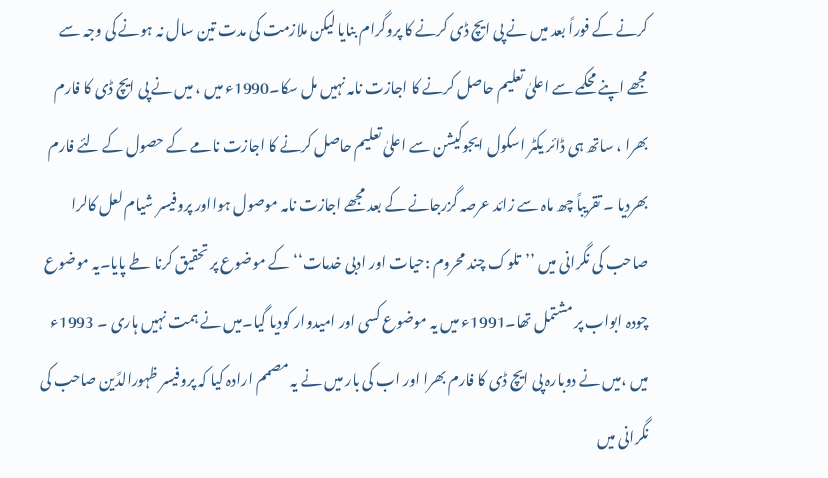کرنے کے فوراً بعد میں نے پی ایچ ڈی کرنے کا پروگرام بنایا لیکن ملازمت کی مدت تین سال نہ ہونے کی وجہ سے مجھے اپنے محکمے سے اعلیٰ تعلیم حاصل کرنے کا اجازت نامہ نہیں مل سکا۔1990ء میں ، میں نے پی ایچ ڈی کا فارم بھرا ، ساتھ ہی ڈائر یکٹر اسکول ایجوکیشن سے اعلیٰ تعلیم حاصل کرنے کا اجازت نامے کے حصول کے لئے فارم بھردیا ۔ تقریباً چھ ماہ سے زائد عرصہ گزرجانے کے بعد مجھے اجازت نامہ موصول ہوااور پروفیسر شیام لعل کالرا صاحب کی نگرانی میں ’’تلوک چند محروم :حیات اور ادبی خدمات‘‘ کے موضوع پر تحقیق کرنا طے پایا۔یہ موضوع چودہ ابواب پر مشتمل تھا۔1991ء میں یہ موضوع کسی اور امیدوار کودیا گیا۔میں نے ہمت نہیں ہاری ۔ 1993ء میں ،میں نے دوبارہ پی ایچ ڈی کا فارم بھرا اور اب کی بار میں نے یہ مصمم ارادہ کیا کہ پروفیسر ظہورالدًین صاحب کی نگرانی میں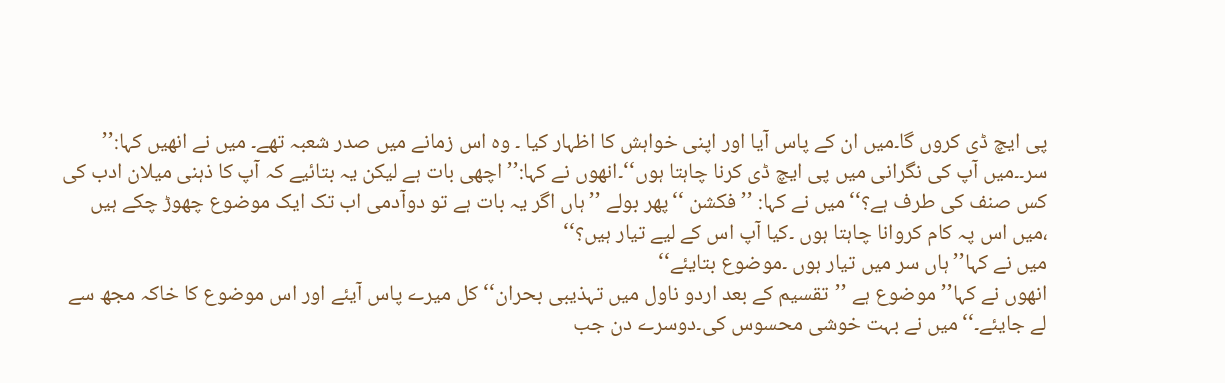پی ایچ ڈی کروں گا۔میں ان کے پاس آیا اور اپنی خواہش کا اظہار کیا ۔ وہ اس زمانے میں صدر شعبہ تھے۔ میں نے انھیں کہا:’’ سر۔۔میں آپ کی نگرانی میں پی ایچ ڈی کرنا چاہتا ہوں‘‘۔انھوں نے کہا:’’ اچھی بات ہے لیکن یہ بتائیے کہ آپ کا ذہنی میلان ادب کی کس صنف کی طرف ہے؟‘‘میں نے کہا: ’’فکشن ‘‘پھر بولے ’’ہاں اگر یہ بات ہے تو دوآدمی اب تک ایک موضوع چھوڑ چکے ہیں ،میں اس پہ کام کروانا چاہتا ہوں ۔کیا آپ اس کے لیے تیار ہیں؟‘‘
میں نے کہا’’ہاں سر میں تیار ہوں ۔موضوع بتایئے‘‘
انھوں نے کہا’’ موضوع ہے ’’تقسیم کے بعد اردو ناول میں تہذیبی بحران‘‘کل میرے پاس آیئے اور اس موضوع کا خاکہ مجھ سے لے جایئے۔‘‘میں نے بہت خوشی محسوس کی۔دوسرے دن جب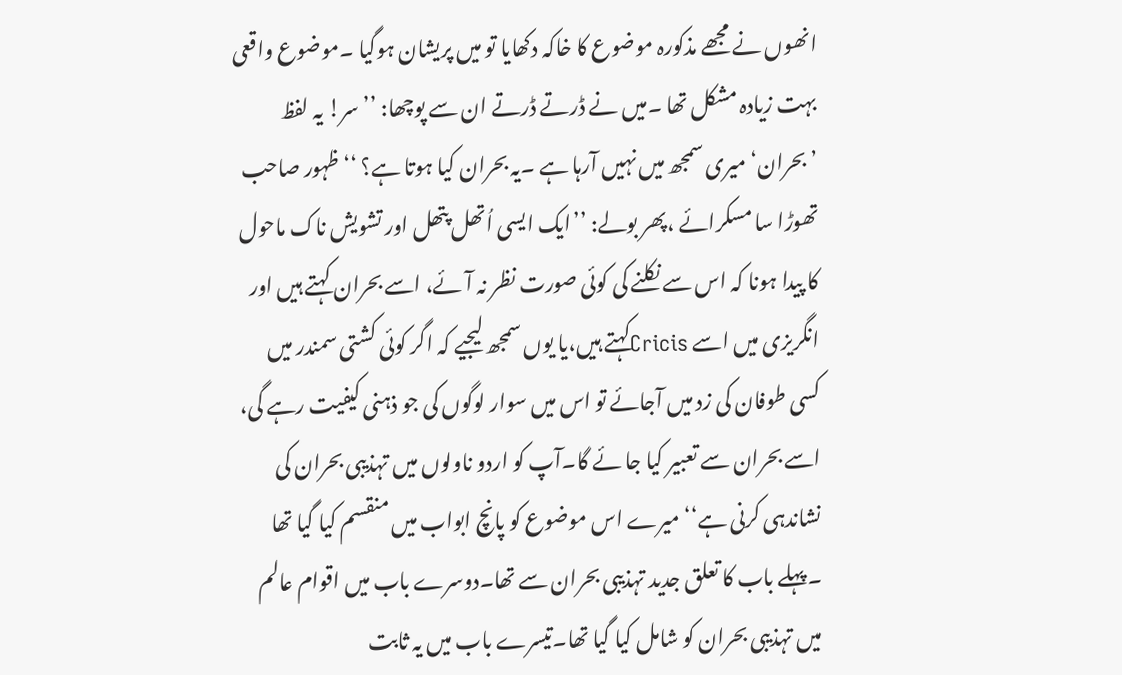انھوں نے مجھے مذکورہ موضوع کا خاکہ دکھایا تو میں پریشان ہوگیا ۔موضوع واقعی بہت زیادہ مشکل تھا ۔میں نے ڈرتے ڈرتے ان سے پوچھا: ’’سر! یہ لفظ ’بحران‘میری سمجھ میں نہیں آرہا ہے ۔یہ بحران کیا ہوتا ہے؟ ‘‘ ظہور صاحب تھوڑا سا مسکرائے ،پھر بولے: ’’ایک ایسی اُتھل پتھل اور تشویش ناک ماحول کا پیدا ہونا کہ اس سے نکلنے کی کوئی صورت نظر نہ آئے، اسے بحران کہتے ہیں اور انگریزی میں اسے Cricisکہتے ہیں،یا یوں سمجھ لیجیے کہ اگر کوئی کشتی سمندر میں کسی طوفان کی زد میں آجائے تو اس میں سوار لوگوں کی جو ذہنی کیفیت رہے گی، اسے بحران سے تعبیر کیا جا ئے گا۔آپ کو اردو ناولوں میں تہذیبی بحران کی نشاندہی کرنی ہے‘‘میرے اس موضوع کو پانچ ابواب میں منقسم کیا گیا تھا ۔پہلے باب کا تعلق جدید تہذیبی بحران سے تھا۔دوسرے باب میں اقوام عالم میں تہذیبی بحران کو شامل کیا گیا تھا۔تیسرے باب میں یہ ثابت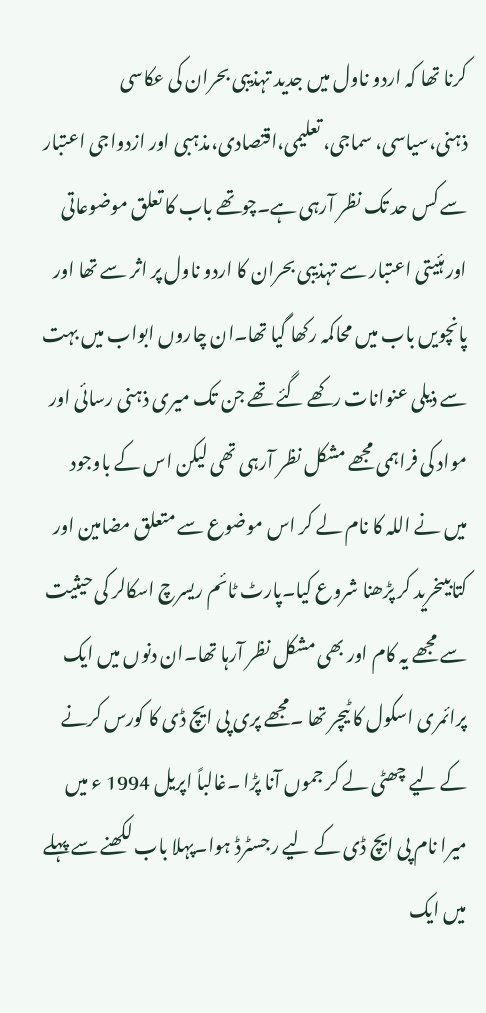کرنا تھا کہ اردو ناول میں جدید تہذیبی بحران کی عکاسی ذہنی،سیاسی، سماجی، تعلیمی،اقتصادی،مذہبی اور ازدواجی اعتبار سے کس حد تک نظر آرہی ہے۔چوتھے باب کا تعلق موضوعاتی اور ہئیتی اعتبار سے تہذیبی بحران کا اردو ناول پر اثر سے تھا اور پانچویں باب میں محاکمہ رکھا گیا تھا۔ان چاروں ابواب میں بہت سے ذیلی عنوانات رکھے گئے تھے جن تک میری ذہنی رسائی اور مواد کی فراہمی مجھے مشکل نظر آرہی تھی لیکن اس کے باوجود میں نے اللہ کا نام لے کر اس موضوع سے متعلق مضامین اور کتابیںخرید کر پڑھنا شروع کیا۔پارٹ ٹائم ریسرچ اسکالر کی حیثیت سے مجھے یہ کام اور بھی مشکل نظر آرہا تھا۔ان دنوں میں ایک پرائمری اسکول کا ٹیچر تھا ۔مجھے پری پی ایچ ڈی کا کورس کرنے کے لیے چھٹی لے کر جموں آنا پڑا ۔غالباً اپریل 1994 ء میں میرا نام پی ایچ ڈی کے لیے رجسٹرڈ ہوا۔پہلا باب لکھنے سے پہلے میں ایک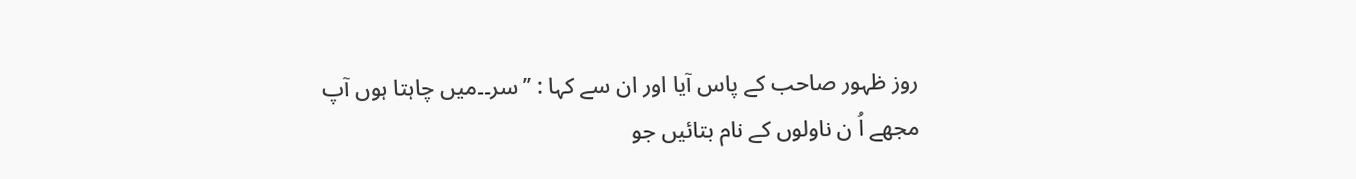روز ظہور صاحب کے پاس آیا اور ان سے کہا : ’’سر۔۔میں چاہتا ہوں آپ مجھے اُ ن ناولوں کے نام بتائیں جو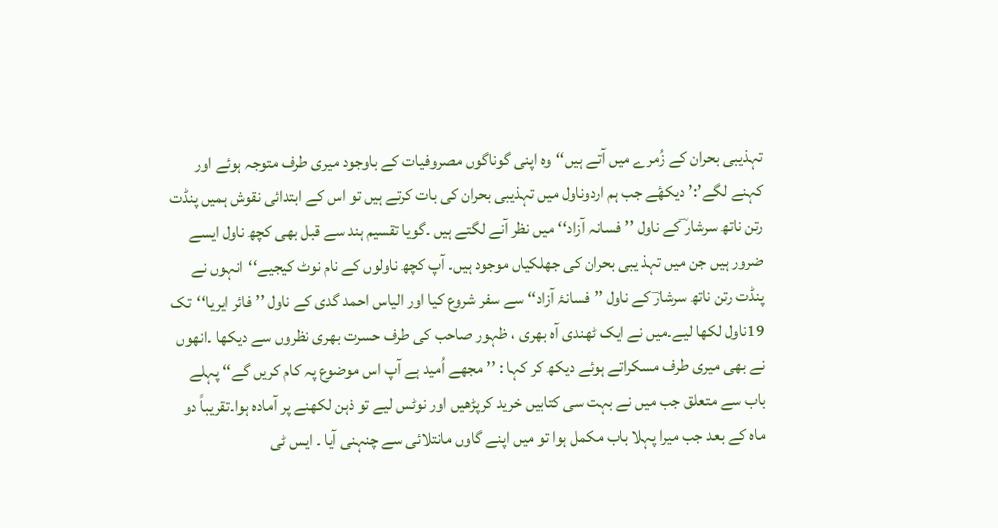تہذیبی بحران کے زُمرے میں آتے ہیں‘‘وہ اپنی گوناگوں مصروفیات کے باوجود میری طرف متوجہ ہوئے اور کہنے لگے’:’دیکھٔے جب ہم اردوناول میں تہذیبی بحران کی بات کرتے ہیں تو اس کے ابتدائی نقوش ہمیں پنڈت رتن ناتھ سرشار ؔکے ناول ’’فسانہ آزاد‘‘میں نظر آنے لگتے ہیں ۔گویا تقسیم ہند سے قبل بھی کچھ ناول ایسے ضرور ہیں جن میں تہذ یبی بحران کی جھلکیاں موجود ہیں۔ آپ کچھ ناولوں کے نام نوٹ کیجیے‘‘انہوں نے پنڈت رتن ناتھ سرشارؔ کے ناول ’’فسانۂ آزاد‘‘ سے سفر شروع کیا اور الیاس احمد گدی کے ناول ’’فائر ایریا‘‘تک 19ناول لکھا لیے۔میں نے ایک ٹھندی آہ بھری ، ظہور صاحب کی طرف حسرت بھری نظروں سے دیکھا ۔انھوں نے بھی میری طرف مسکراتے ہوئے دیکھ کر کہا : ’’مجھے اُمید ہے آپ اس موضوع پہ کام کریں گے‘‘ پہلے باب سے متعلق جب میں نے بہت سی کتابیں خرید کرپڑھیں اور نوٹس لیے تو ذہن لکھنے پر آمادہ ہوا۔تقریباً دو ماہ کے بعد جب میرا پہلا باب مکمل ہوا تو میں اپنے گاوں مانتلائی سے چنہنی آیا ۔ ایس ٹی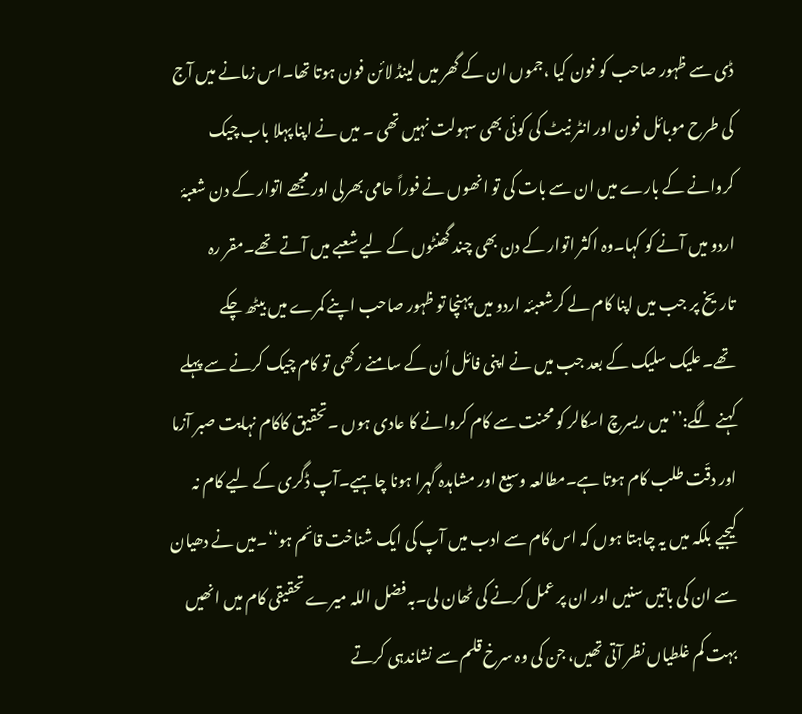ڈی سے ظہور صاحب کو فون کیا ،جموں ان کے گھر میں لینڈ لائن فون ہوتا تھا۔اس زمانے میں آج کی طرح موبائل فون اور انٹر نیٹ کی کوئی بھی سہولت نہیں تھی ۔ میں نے اپنا پہلا باب چیک کروانے کے بارے میں ان سے بات کی تو انھوں نے فوراً حامی بھرلی اور مجھے اتوار کے دن شعبۂ اردو میں آنے کو کہا۔وہ اکثر اتوار کے دن بھی چند گھنٹوں کے لیے شعبے میں آتے تھے۔مقر رہ تاریخ پر جب میں اپنا کام لے کرشعبئہ اردو میں پہنچا تو ظہور صاحب اپنے کمرے میں بیٹھ چکے تھے۔علیک سلیک کے بعد جب میں نے اپنی فائل اُن کے سامنے رکھی تو کام چیک کرنے سے پہلے کہنے لگے:’’میں ریسرچ اسکالر کو محنت سے کام کروانے کا عادی ہوں ۔تحقیق کاکام نہایت صبر آزما اور دقّت طلب کام ہوتا ہے۔مطالعہ وسیع اور مشاہدہ گہرا ہونا چاہیے۔آپ ڈگری کے لیے کام نہ کیجیے بلکہ میں یہ چاہتا ہوں کہ اس کام سے ادب میں آپ کی ایک شناخت قائم ہو‘‘۔میں نے دھیان سے ان کی باتیں سنیں اور ان پر عمل کرنے کی ٹھان لی۔بہ فضل اللہ میرے تحقیقی کام میں انھیں بہت کم غلطیاں نظر آتی تھیں، جن کی وہ سرخ قلم سے نشاندہی کرتے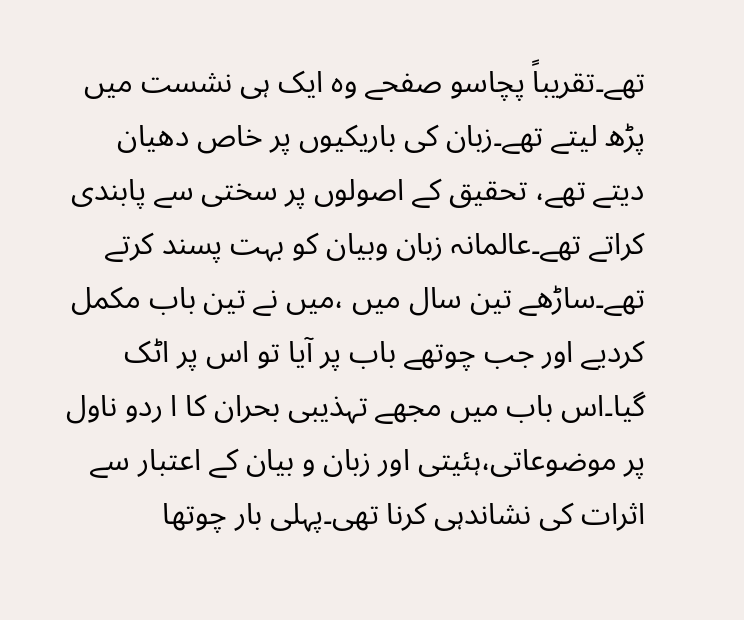تھے۔تقریباً پچاسو صفحے وہ ایک ہی نشست میں پڑھ لیتے تھے۔زبان کی باریکیوں پر خاص دھیان دیتے تھے، تحقیق کے اصولوں پر سختی سے پابندی کراتے تھے۔عالمانہ زبان وبیان کو بہت پسند کرتے تھے۔ساڑھے تین سال میں ،میں نے تین باب مکمل کردیے اور جب چوتھے باب پر آیا تو اس پر اٹک گیا۔اس باب میں مجھے تہذیبی بحران کا ا ردو ناول پر موضوعاتی،ہئیتی اور زبان و بیان کے اعتبار سے اثرات کی نشاندہی کرنا تھی۔پہلی بار چوتھا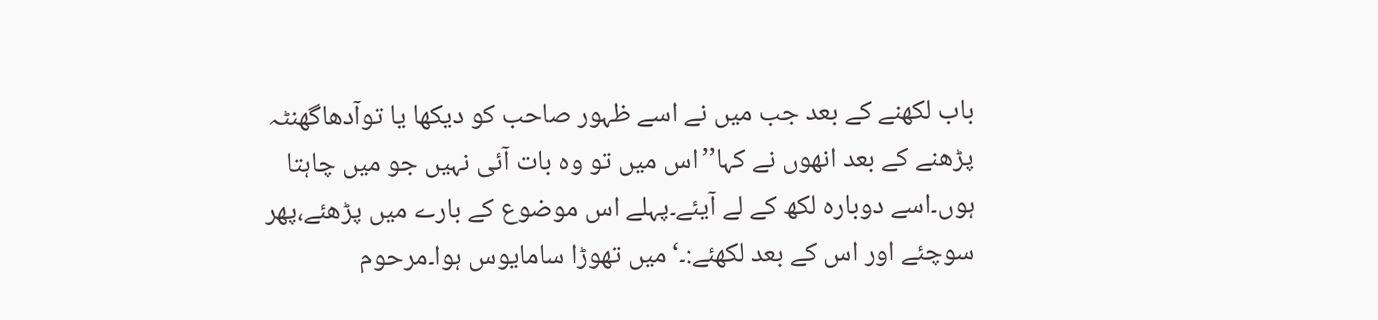باب لکھنے کے بعد جب میں نے اسے ظہور صاحب کو دیکھا یا توآدھاگھنٹہ پڑھنے کے بعد انھوں نے کہا’’اس میں تو وہ بات آئی نہیں جو میں چاہتا ہوں۔اسے دوبارہ لکھ کے لے آیئے۔پہلے اس موضوع کے بارے میں پڑھئے،پھر سوچئے اور اس کے بعد لکھئے:۔‘میں تھوڑا سامایوس ہوا۔مرحوم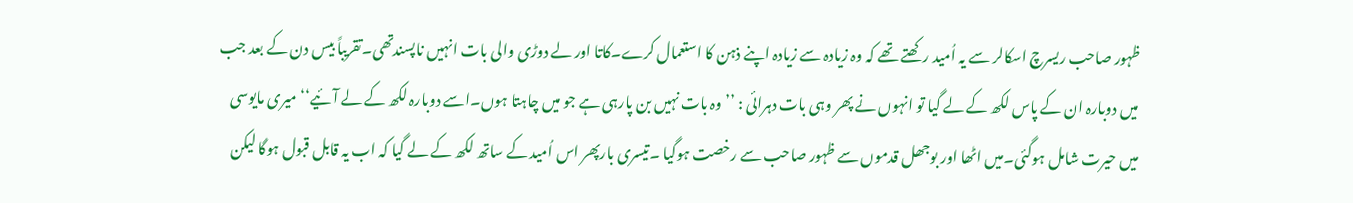ظہور صاحب ریسرچ اسکالر سے یہ اُمید رکھتے تھے کہ وہ زیادہ سے زیادہ اپنے ذہن کا استعمال کرے۔کاتا اور لے دوڑی والی بات انہیں ناپسندتھی۔تقریباً بیس دن کے بعد جب میں دوبارہ ان کے پاس لکھ کے لے گیا تو انہوں نے پھر وہی بات دہرائی : ’’ وہ بات نہیں بن پارہی ہے جو میں چاہتا ہوں۔اسے دوبارہ لکھ کے لے آئیے‘‘ میری مایوسی میں حیرت شامل ہوگئی۔میں اٹھا اور بوجھل قدموں سے ظہور صاحب سے رخصت ہوگیا ۔تیسری بارپھر اس اُمید کے ساتھ لکھ کے لے گیا کہ اب یہ قابل قبول ہوگا لیکن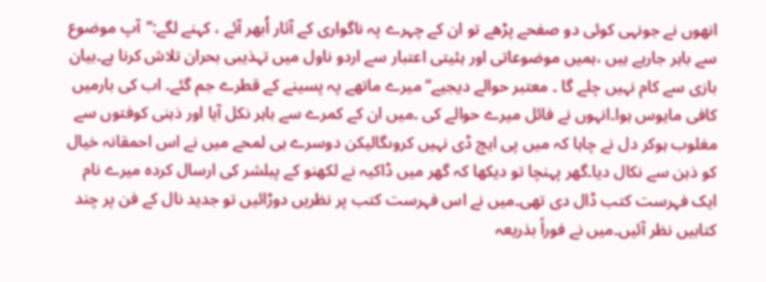انھوں نے جونہی کوئی دو صفحے پڑھے تو ان کے چہرے پہ ناگواری کے آثار اُبھر آئے ، کہنے لگے:’’آپ موضوع سے باہر جارہے ہیں ،ہمیں موضوعاتی اور ہئیتی اعتبار سے اردو ناول میں تہذیبی بحران تلاش کرنا ہے۔بیان بازی سے کام نہیں چلے گا ۔ معتبر حوالے دیجیے‘‘ میرے ماتھے پہ پسینے کے قطرے جم گئے۔ اب کی بارمیں کافی مایوس ہوا۔انہوں نے فائل میرے حوالے کی ۔میں ان کے کمرے سے باہر نکل آیا اور ذہنی کوفتوں سے مغلوب ہوکر دل نے چاہا کہ میں پی ایچ ڈی نہیں کروںگالیکن دوسرے ہی لمحے میں نے اس احمقانہ خیال کو ذہن سے نکال دیا۔گھر پہنچا تو دیکھا کہ گھر میں ڈاکیہ نے لکھنو کے پبلشر کی ارسال کردہ میرے نام ایک فہرست کتب ڈال دی تھی۔میں نے اس فہرست کتب پر نظریں دوڑائیں تو جدید نال کے فن پر چند کتابیں نظر آئیں۔میں نے فوراً بذریعہ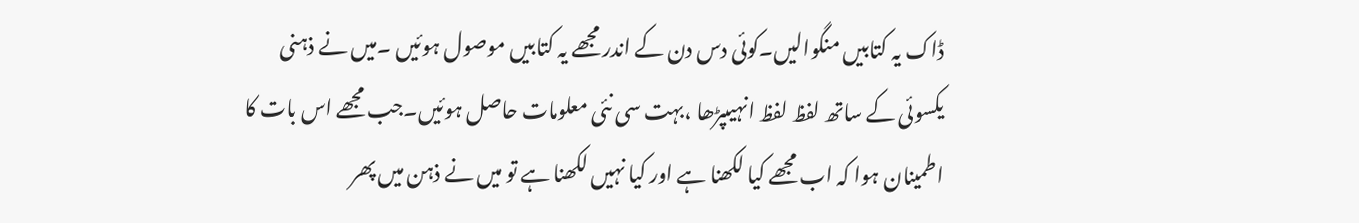ڈاک یہ کتابیں منگوالیں۔کوئی دس دن کے اندر مجھے یہ کتابیں موصول ہوئیں ۔میں نے ذہنی یکسوئی کے ساتھ لفظ لفظ انہیںپڑھا ،بہت سی نئی معلومات حاصل ہوئیں۔جب مجھے اس بات کا اطمینان ہوا کہ اب مجھے کیا لکھنا ہے اور کیا نہیں لکھنا ہے تو میں نے ذہن میں پھر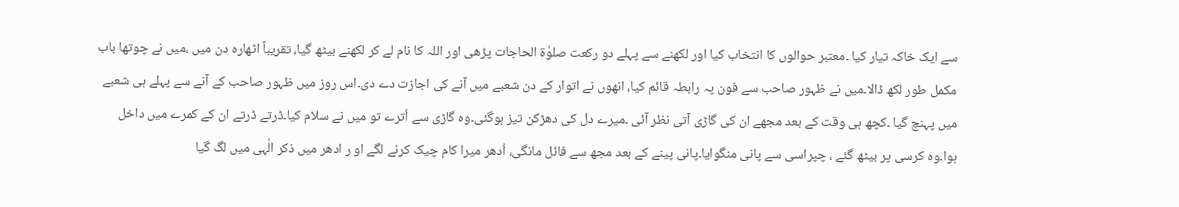سے ایک خاکہ تیار کیا ۔معتبر حوالوں کا انتخاب کیا اور لکھنے سے پہلے دو رکعت صلوٰۃ الحاجات پڑھی اور اللہ کا نام لے کر لکھنے بیٹھ گیا، تقریباً اٹھارہ دن میں ،میں نے چوتھا باب مکمل طور لکھ ڈالا۔میں نے ظہور صاحب سے فون پہ رابطہ قائم کیا، انھوں نے اتوار کے دن شعبے میں آنے کی اجازت دے دی۔اس روز میں ظہور صاحب کے آنے سے پہلے ہی شعبے میں پہنچ گیا ۔کچھ ہی وقت کے بعد مجھے ان کی گاڑی آتی نظر آئی ۔میرے دل کی دھڑکن تیز ہوگئی۔وہ گاڑی سے اُترے تو میں نے سلام کیا۔ڈرتے ڈرتے ان کے کمرے میں داخل ہوا۔وہ کرسی پر بیٹھ گئے ، چپراسی سے پانی منگوایا۔پانی پینے کے بعد مجھ سے فائل مانگی، اُدھر میرا کام چیک کرنے لگے او ر ادھر میں ذکر الٰہی میں لگ گیا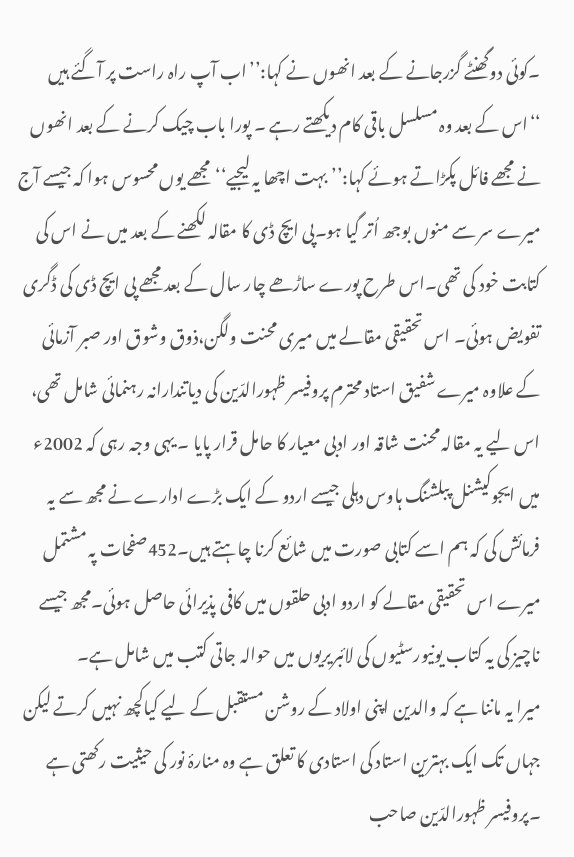۔کوئی دوگھنٹے گزرجانے کے بعد انھوں نے کہا:’’اب آپ راہ راست پر آگئے ہیں ‘‘اس کے بعد وہ مسلسل باقی کام دیکھتے رہے ۔ پورا باب چیک کرنے کے بعد انھوں نے مجھے فائل پکڑاتے ہوئے کہا:’’بہت اچھا یہ لیجیے‘‘مجھے یوں محسوس ہوا کہ جیسے آج میرے سر سے منوں بوجھ اُتر گیا ہو۔پی ایچ ڈی کا مقالہ لکھنے کے بعد میں نے اس کی کتابت خود کی تھی۔اس طرح پورے ساڑھے چار سال کے بعد مجھے پی ایچ ڈی کی ڈگری تفویض ہوئی۔ اس تحقیقی مقالے میں میری محنت ولگن،ذوق وشوق اور صبر آزمائی کے علاوہ میرے شفیق استاد محترم پروفیسر ظہورالدّین کی دیاتندارانہ رہنمائی شامل تھی، اس لیے یہ مقالہ محنت شاقہ اور ادبی معیار کا حامل قرار پایا ۔ یہی وجہ رہی کہ 2002ء میں ایجوکیشنل پبلشنگ ہاوس دہلی جیسے اردو کے ایک بڑے ادارے نے مجھ سے یہ فرمائش کی کہ ہم اسے کتابی صورت میں شائع کرنا چاہتے ہیں۔452صفحات پہ مشتمل میرے اس تحقیقی مقالے کو اردو ادبی حلقوں میں کافی پذیرائی حاصل ہوئی۔مجھ جیسے ناچیز کی یہ کتاب یونیورسٹیوں کی لائبریریوں میں حوالہ جاتی کتب میں شامل ہے۔
میرا یہ ماننا ہے کہ والدین اپنی اولاد کے روشن مستقبل کے لیے کیاکچھ نہیں کرتے لیکن جہاں تک ایک بہترین استاد کی استادی کا تعلق ہے وہ منارۂ نور کی حیثیت رکھتی ہے ۔پروفیسر ظہورالدّین صاحب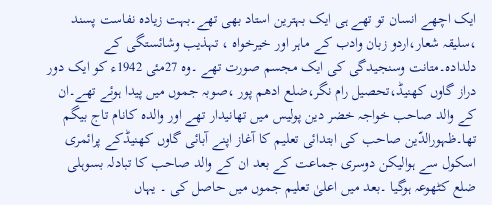ایک اچھے انسان تو تھے ہی ایک بہترین استاد بھی تھے۔بہت زیادہ نفاست پسند ،سلیقہ شعار،اردو زبان وادب کے ماہر اور خیرخواہ ، تہذیب وشائستگی کے دلدادہ۔متانت وسنجیدگی کی ایک مجسم صورت تھے ۔وہ 27مئی 1942ء کو ایک دور دراز گاوں کھنیڈ،تحصیل رام نگر،ضلع ادھم پور ،صوبہ جموں میں پیدا ہوئے تھے۔ان کے والد صاحب خواجہ خضر دین پولیس میں تھانیدار تھے اور والدہ کانام تاج بیگم تھا۔ظہورالدّین صاحب کی ابتدائی تعلیم کا آغاز اپنے آبائی گاوں کھنیڈکے پرائمری اسکول سے ہوالیکن دوسری جماعت کے بعد ان کے والد صاحب کا تبادلہ بسوہلی ضلع کٹھوعہ ہوگیا ۔بعد میں اعلیٰ تعلیم جموں میں حاصل کی ۔ یہاں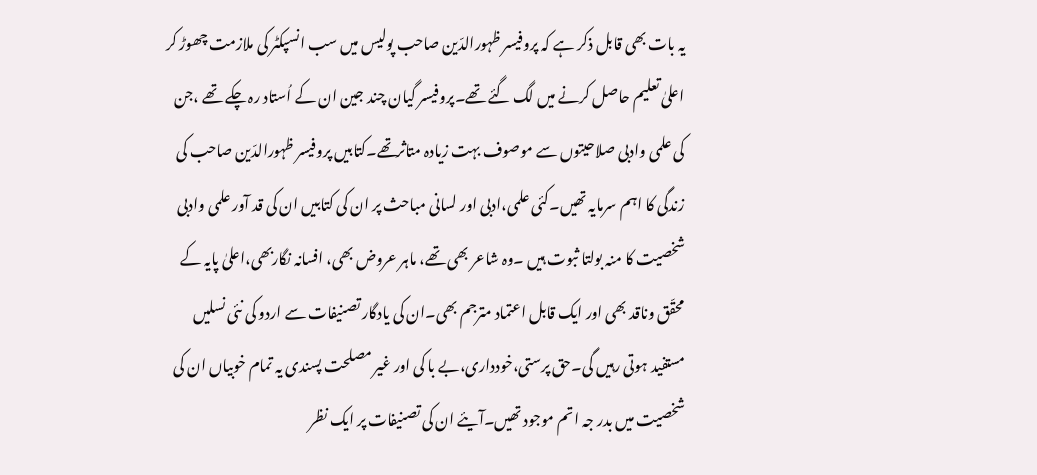یہ بات بھی قابل ذکر ہے کہ پروفیسر ظہورالدّین صاحب پولیس میں سب انسپکٹر کی ملازمت چھوڑ کر اعلیٰ تعلیم حاصل کرنے میں لگ گئے تھے۔پروفیسر گیان چند جین ان کے اُستاد رہ چکے تھے ،جن کی علمی وادبی صلاحیتوں سے موصوف بہت زیادہ متاثرتھے۔کتابیں پروفیسر ظہورالدّین صاحب کی زندگی کا اہم سرمایہ تھیں۔کئی علمی،ادبی اور لسانی مباحث پر ان کی کتابیں ان کی قد آور علمی وادبی شخصیت کا منہ بولتا ثبوت ہیں ۔وہ شاعر بھی تھے، ماہر عروض بھی، افسانہ نگاربھی،اعلیٰ پایہ کے محقّق وناقد بھی اور ایک قابل اعتماد مترجم بھی۔ان کی یادگار تصنیفات سے اردو کی نئی نسلیں مستفید ہوتی رہیں گی۔حق پرستی،خودداری،بے با کی اور غیر مصلحت پسندی یہ تمام خوبیاں ان کی شخصیت میں بدر جہ اتم موجود تھیں۔آیئے ان کی تصنیفات پر ایک نظر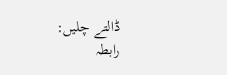ڈالتے چلیں:
رابطہ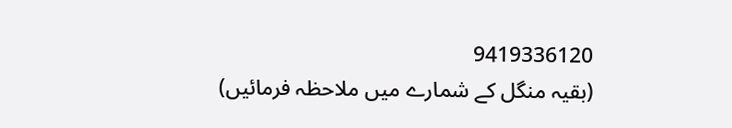9419336120
(بقیہ منگل کے شمارے میں ملاحظہ فرمائیں)